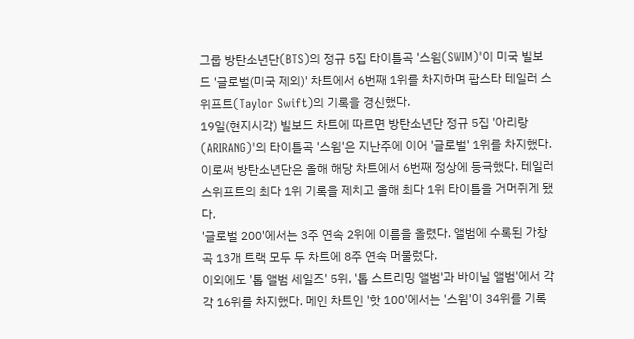그룹 방탄소년단(BTS)의 정규 5집 타이틀곡 '스윔(SWIM)'이 미국 빌보드 '글로벌(미국 제외)' 차트에서 6번째 1위를 차지하며 팝스타 테일러 스위프트(Taylor Swift)의 기록을 경신했다.
19일(현지시각) 빌보드 차트에 따르면 방탄소년단 정규 5집 '아리랑(ARIRANG)'의 타이틀곡 '스윔'은 지난주에 이어 '글로벌' 1위를 차지했다. 이로써 방탄소년단은 올해 해당 차트에서 6번째 정상에 등극했다. 테일러 스위프트의 최다 1위 기록을 제치고 올해 최다 1위 타이틀을 거머쥐게 됐다.
'글로벌 200'에서는 3주 연속 2위에 이름을 올렸다. 앨범에 수록된 가창곡 13개 트랙 모두 두 차트에 8주 연속 머물렀다.
이외에도 '톱 앨범 세일즈' 5위, '톱 스트리밍 앨범'과 바이닐 앨범'에서 각각 16위를 차지했다. 메인 차트인 '핫 100'에서는 '스윔'이 34위를 기록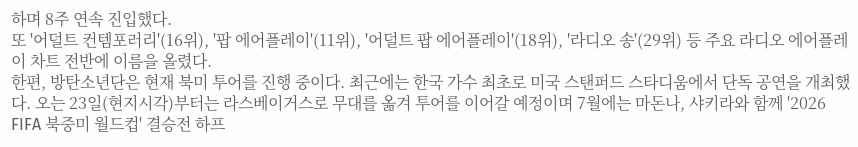하며 8주 연속 진입했다.
또 '어덜트 컨템포러리'(16위), '팝 에어플레이'(11위), '어덜트 팝 에어플레이'(18위), '라디오 송'(29위) 등 주요 라디오 에어플레이 차트 전반에 이름을 올렸다.
한편, 방탄소년단은 현재 북미 투어를 진행 중이다. 최근에는 한국 가수 최초로 미국 스탠퍼드 스타디움에서 단독 공연을 개최했다. 오는 23일(현지시각)부터는 라스베이거스로 무대를 옮겨 투어를 이어갈 예정이며 7월에는 마돈나, 샤키라와 함께 '2026 FIFA 북중미 월드컵' 결승전 하프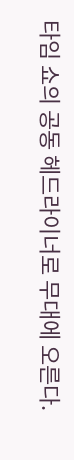타임 쇼의 공동 헤드라이너로 무대에 오른다.